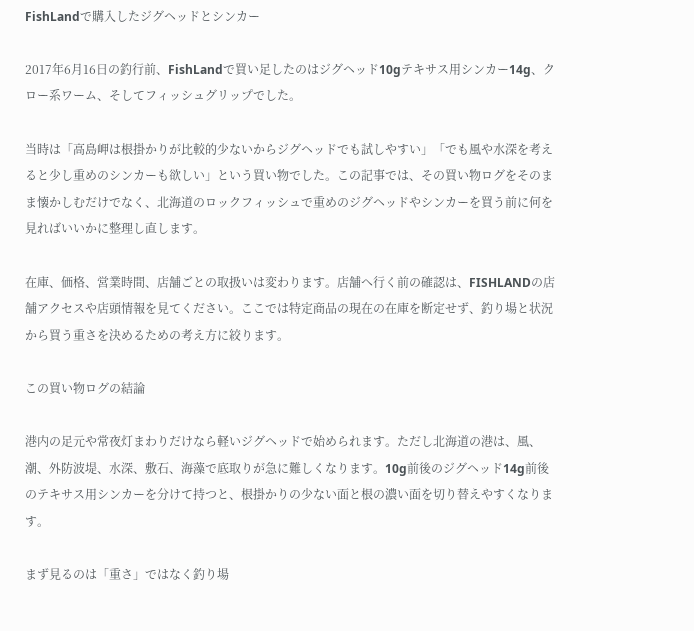FishLandで購入したジグヘッドとシンカー

2017年6月16日の釣行前、FishLandで買い足したのはジグヘッド10gテキサス用シンカー14g、クロー系ワーム、そしてフィッシュグリップでした。

当時は「高島岬は根掛かりが比較的少ないからジグヘッドでも試しやすい」「でも風や水深を考えると少し重めのシンカーも欲しい」という買い物でした。この記事では、その買い物ログをそのまま懐かしむだけでなく、北海道のロックフィッシュで重めのジグヘッドやシンカーを買う前に何を見ればいいかに整理し直します。

在庫、価格、営業時間、店舗ごとの取扱いは変わります。店舗へ行く前の確認は、FISHLANDの店舗アクセスや店頭情報を見てください。ここでは特定商品の現在の在庫を断定せず、釣り場と状況から買う重さを決めるための考え方に絞ります。

この買い物ログの結論

港内の足元や常夜灯まわりだけなら軽いジグヘッドで始められます。ただし北海道の港は、風、潮、外防波堤、水深、敷石、海藻で底取りが急に難しくなります。10g前後のジグヘッド14g前後のテキサス用シンカーを分けて持つと、根掛かりの少ない面と根の濃い面を切り替えやすくなります。

まず見るのは「重さ」ではなく釣り場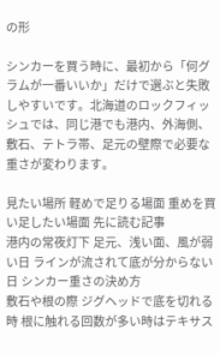の形

シンカーを買う時に、最初から「何グラムが一番いいか」だけで選ぶと失敗しやすいです。北海道のロックフィッシュでは、同じ港でも港内、外海側、敷石、テトラ帯、足元の壁際で必要な重さが変わります。

見たい場所 軽めで足りる場面 重めを買い足したい場面 先に読む記事
港内の常夜灯下 足元、浅い面、風が弱い日 ラインが流されて底が分からない日 シンカー重さの決め方
敷石や根の際 ジグヘッドで底を切れる時 根に触れる回数が多い時はテキサス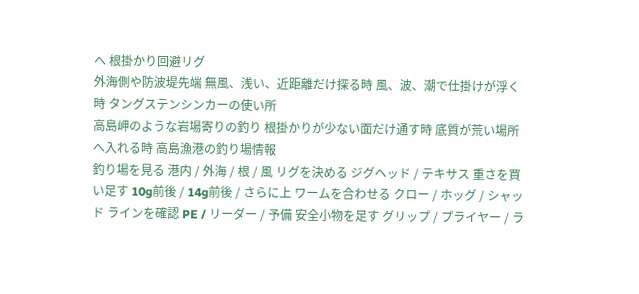へ 根掛かり回避リグ
外海側や防波堤先端 無風、浅い、近距離だけ探る時 風、波、潮で仕掛けが浮く時 タングステンシンカーの使い所
高島岬のような岩場寄りの釣り 根掛かりが少ない面だけ通す時 底質が荒い場所へ入れる時 高島漁港の釣り場情報
釣り場を見る 港内 / 外海 / 根 / 風 リグを決める ジグヘッド / テキサス 重さを買い足す 10g前後 / 14g前後 / さらに上 ワームを合わせる クロー / ホッグ / シャッド ラインを確認 PE / リーダー / 予備 安全小物を足す グリップ / プライヤー / ラ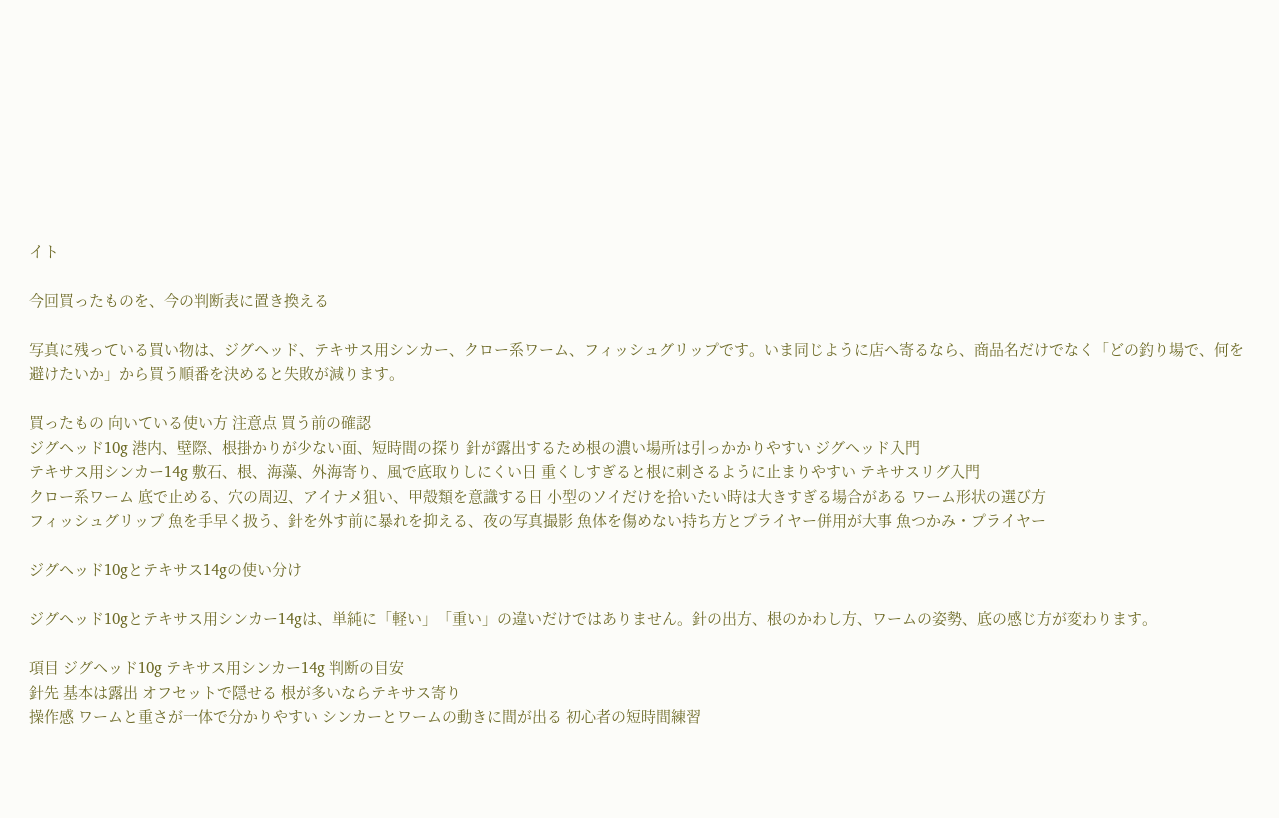イト

今回買ったものを、今の判断表に置き換える

写真に残っている買い物は、ジグヘッド、テキサス用シンカー、クロー系ワーム、フィッシュグリップです。いま同じように店へ寄るなら、商品名だけでなく「どの釣り場で、何を避けたいか」から買う順番を決めると失敗が減ります。

買ったもの 向いている使い方 注意点 買う前の確認
ジグヘッド10g 港内、壁際、根掛かりが少ない面、短時間の探り 針が露出するため根の濃い場所は引っかかりやすい ジグヘッド入門
テキサス用シンカー14g 敷石、根、海藻、外海寄り、風で底取りしにくい日 重くしすぎると根に刺さるように止まりやすい テキサスリグ入門
クロー系ワーム 底で止める、穴の周辺、アイナメ狙い、甲殻類を意識する日 小型のソイだけを拾いたい時は大きすぎる場合がある ワーム形状の選び方
フィッシュグリップ 魚を手早く扱う、針を外す前に暴れを抑える、夜の写真撮影 魚体を傷めない持ち方とプライヤー併用が大事 魚つかみ・プライヤー

ジグヘッド10gとテキサス14gの使い分け

ジグヘッド10gとテキサス用シンカー14gは、単純に「軽い」「重い」の違いだけではありません。針の出方、根のかわし方、ワームの姿勢、底の感じ方が変わります。

項目 ジグヘッド10g テキサス用シンカー14g 判断の目安
針先 基本は露出 オフセットで隠せる 根が多いならテキサス寄り
操作感 ワームと重さが一体で分かりやすい シンカーとワームの動きに間が出る 初心者の短時間練習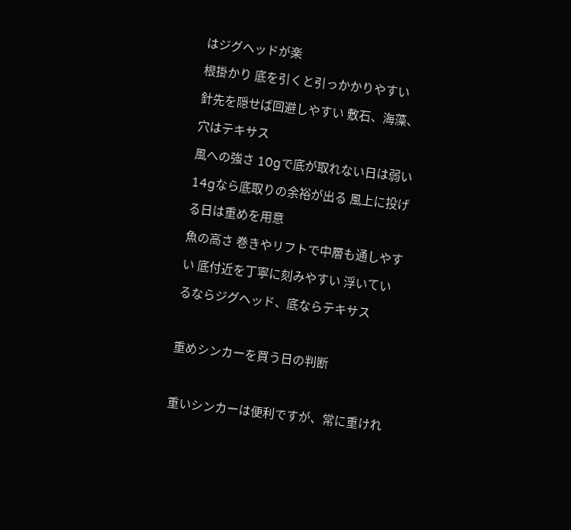はジグヘッドが楽
根掛かり 底を引くと引っかかりやすい 針先を隠せば回避しやすい 敷石、海藻、穴はテキサス
風への強さ 10gで底が取れない日は弱い 14gなら底取りの余裕が出る 風上に投げる日は重めを用意
魚の高さ 巻きやリフトで中層も通しやすい 底付近を丁寧に刻みやすい 浮いているならジグヘッド、底ならテキサス

重めシンカーを買う日の判断

重いシンカーは便利ですが、常に重けれ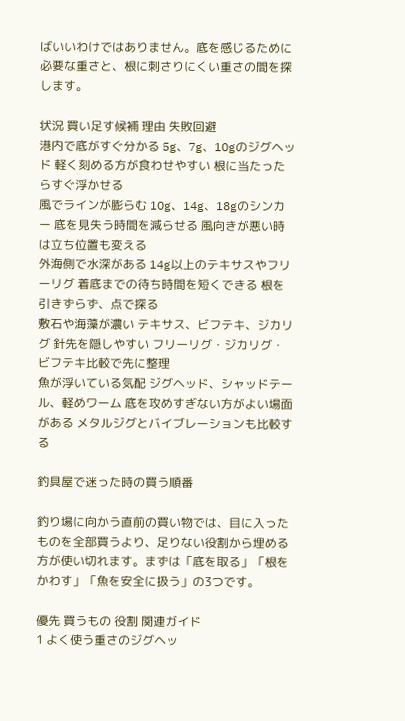ばいいわけではありません。底を感じるために必要な重さと、根に刺さりにくい重さの間を探します。

状況 買い足す候補 理由 失敗回避
港内で底がすぐ分かる 5g、7g、10gのジグヘッド 軽く刻める方が食わせやすい 根に当たったらすぐ浮かせる
風でラインが膨らむ 10g、14g、18gのシンカー 底を見失う時間を減らせる 風向きが悪い時は立ち位置も変える
外海側で水深がある 14g以上のテキサスやフリーリグ 着底までの待ち時間を短くできる 根を引きずらず、点で探る
敷石や海藻が濃い テキサス、ビフテキ、ジカリグ 針先を隠しやすい フリーリグ・ジカリグ・ビフテキ比較で先に整理
魚が浮いている気配 ジグヘッド、シャッドテール、軽めワーム 底を攻めすぎない方がよい場面がある メタルジグとバイブレーションも比較する

釣具屋で迷った時の買う順番

釣り場に向かう直前の買い物では、目に入ったものを全部買うより、足りない役割から埋める方が使い切れます。まずは「底を取る」「根をかわす」「魚を安全に扱う」の3つです。

優先 買うもの 役割 関連ガイド
1 よく使う重さのジグヘッ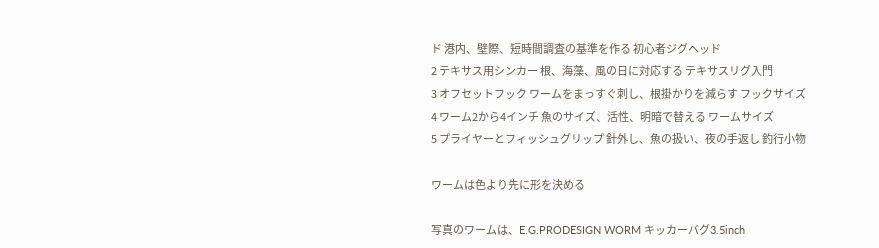ド 港内、壁際、短時間調査の基準を作る 初心者ジグヘッド
2 テキサス用シンカー 根、海藻、風の日に対応する テキサスリグ入門
3 オフセットフック ワームをまっすぐ刺し、根掛かりを減らす フックサイズ
4 ワーム2から4インチ 魚のサイズ、活性、明暗で替える ワームサイズ
5 プライヤーとフィッシュグリップ 針外し、魚の扱い、夜の手返し 釣行小物

ワームは色より先に形を決める

写真のワームは、E.G.PRODESIGN WORM キッカーバグ3.5inch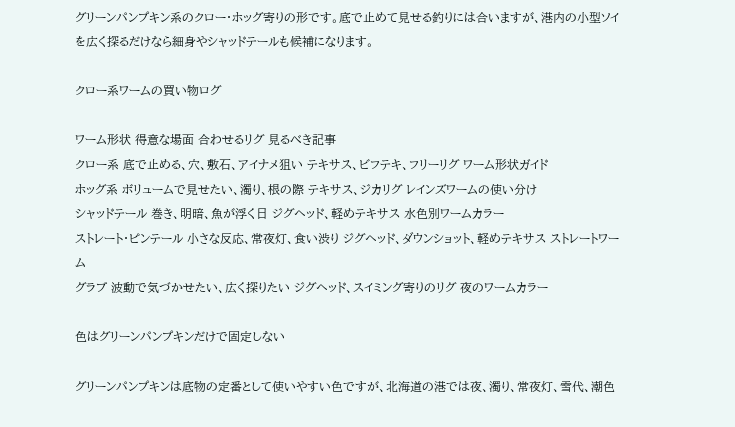グリーンパンプキン系のクロー・ホッグ寄りの形です。底で止めて見せる釣りには合いますが、港内の小型ソイを広く探るだけなら細身やシャッドテールも候補になります。

クロー系ワームの買い物ログ

ワーム形状 得意な場面 合わせるリグ 見るべき記事
クロー系 底で止める、穴、敷石、アイナメ狙い テキサス、ビフテキ、フリーリグ ワーム形状ガイド
ホッグ系 ボリュームで見せたい、濁り、根の際 テキサス、ジカリグ レインズワームの使い分け
シャッドテール 巻き、明暗、魚が浮く日 ジグヘッド、軽めテキサス 水色別ワームカラー
ストレート・ピンテール 小さな反応、常夜灯、食い渋り ジグヘッド、ダウンショット、軽めテキサス ストレートワーム
グラブ 波動で気づかせたい、広く探りたい ジグヘッド、スイミング寄りのリグ 夜のワームカラー

色はグリーンパンプキンだけで固定しない

グリーンパンプキンは底物の定番として使いやすい色ですが、北海道の港では夜、濁り、常夜灯、雪代、潮色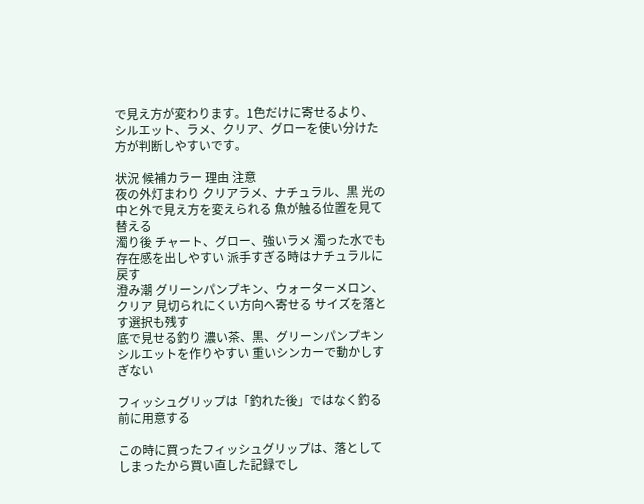で見え方が変わります。1色だけに寄せるより、シルエット、ラメ、クリア、グローを使い分けた方が判断しやすいです。

状況 候補カラー 理由 注意
夜の外灯まわり クリアラメ、ナチュラル、黒 光の中と外で見え方を変えられる 魚が触る位置を見て替える
濁り後 チャート、グロー、強いラメ 濁った水でも存在感を出しやすい 派手すぎる時はナチュラルに戻す
澄み潮 グリーンパンプキン、ウォーターメロン、クリア 見切られにくい方向へ寄せる サイズを落とす選択も残す
底で見せる釣り 濃い茶、黒、グリーンパンプキン シルエットを作りやすい 重いシンカーで動かしすぎない

フィッシュグリップは「釣れた後」ではなく釣る前に用意する

この時に買ったフィッシュグリップは、落としてしまったから買い直した記録でし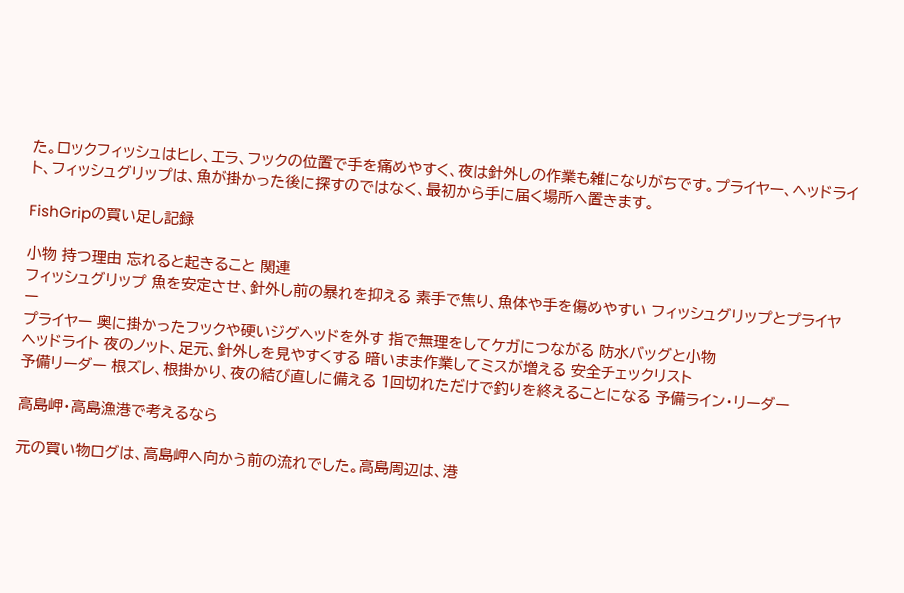た。ロックフィッシュはヒレ、エラ、フックの位置で手を痛めやすく、夜は針外しの作業も雑になりがちです。プライヤー、ヘッドライト、フィッシュグリップは、魚が掛かった後に探すのではなく、最初から手に届く場所へ置きます。

FishGripの買い足し記録

小物 持つ理由 忘れると起きること 関連
フィッシュグリップ 魚を安定させ、針外し前の暴れを抑える 素手で焦り、魚体や手を傷めやすい フィッシュグリップとプライヤー
プライヤー 奥に掛かったフックや硬いジグヘッドを外す 指で無理をしてケガにつながる 防水バッグと小物
ヘッドライト 夜のノット、足元、針外しを見やすくする 暗いまま作業してミスが増える 安全チェックリスト
予備リーダー 根ズレ、根掛かり、夜の結び直しに備える 1回切れただけで釣りを終えることになる 予備ライン・リーダー

高島岬・高島漁港で考えるなら

元の買い物ログは、高島岬へ向かう前の流れでした。高島周辺は、港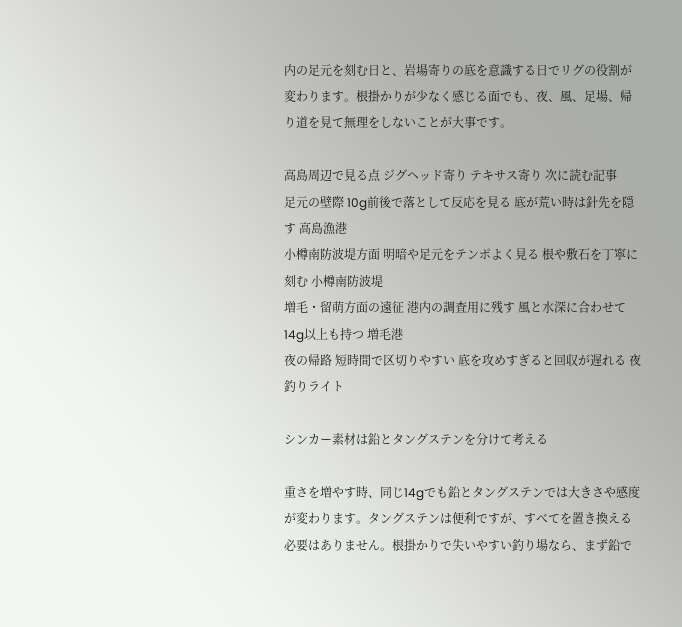内の足元を刻む日と、岩場寄りの底を意識する日でリグの役割が変わります。根掛かりが少なく感じる面でも、夜、風、足場、帰り道を見て無理をしないことが大事です。

高島周辺で見る点 ジグヘッド寄り テキサス寄り 次に読む記事
足元の壁際 10g前後で落として反応を見る 底が荒い時は針先を隠す 高島漁港
小樽南防波堤方面 明暗や足元をテンポよく見る 根や敷石を丁寧に刻む 小樽南防波堤
増毛・留萌方面の遠征 港内の調査用に残す 風と水深に合わせて14g以上も持つ 増毛港
夜の帰路 短時間で区切りやすい 底を攻めすぎると回収が遅れる 夜釣りライト

シンカー素材は鉛とタングステンを分けて考える

重さを増やす時、同じ14gでも鉛とタングステンでは大きさや感度が変わります。タングステンは便利ですが、すべてを置き換える必要はありません。根掛かりで失いやすい釣り場なら、まず鉛で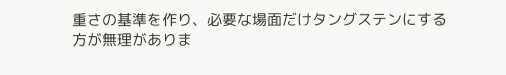重さの基準を作り、必要な場面だけタングステンにする方が無理がありま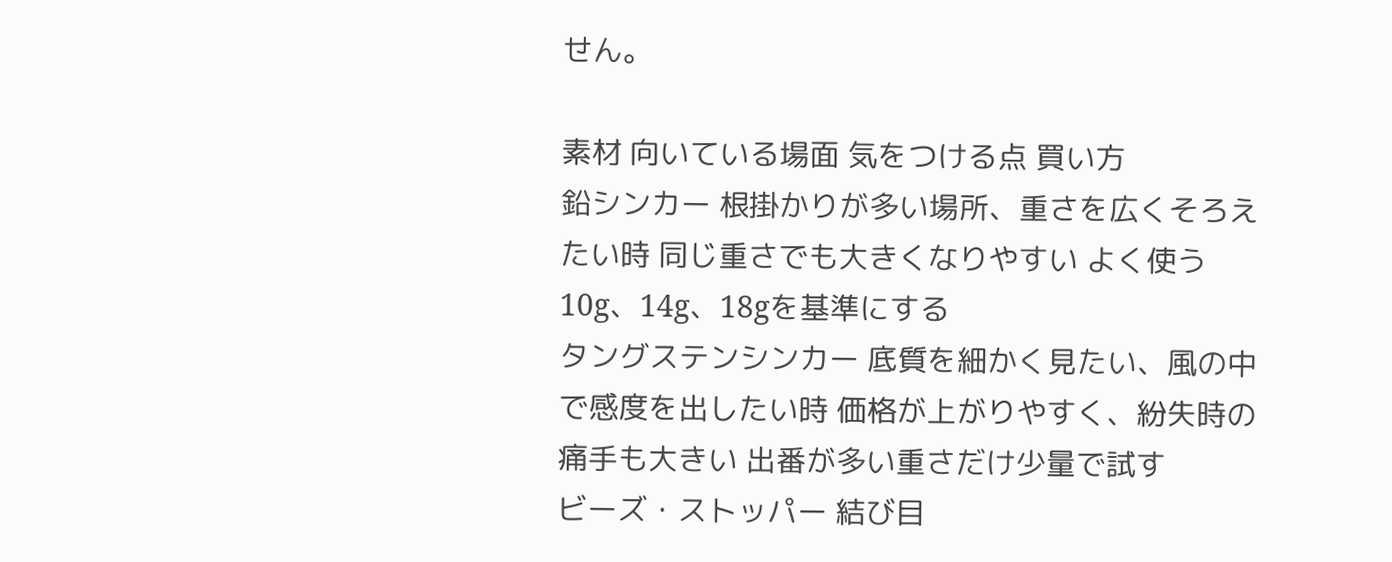せん。

素材 向いている場面 気をつける点 買い方
鉛シンカー 根掛かりが多い場所、重さを広くそろえたい時 同じ重さでも大きくなりやすい よく使う10g、14g、18gを基準にする
タングステンシンカー 底質を細かく見たい、風の中で感度を出したい時 価格が上がりやすく、紛失時の痛手も大きい 出番が多い重さだけ少量で試す
ビーズ・ストッパー 結び目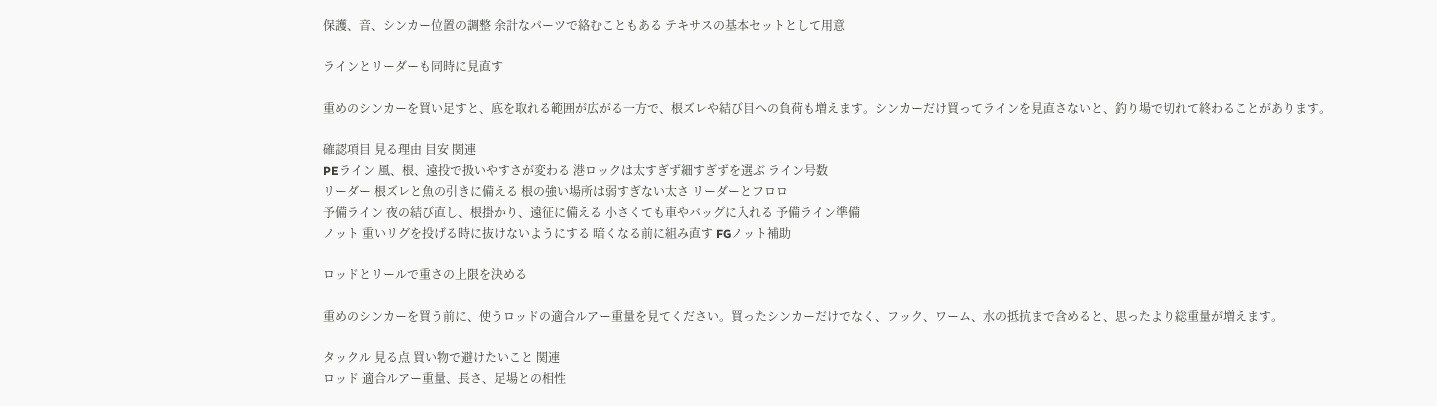保護、音、シンカー位置の調整 余計なパーツで絡むこともある テキサスの基本セットとして用意

ラインとリーダーも同時に見直す

重めのシンカーを買い足すと、底を取れる範囲が広がる一方で、根ズレや結び目への負荷も増えます。シンカーだけ買ってラインを見直さないと、釣り場で切れて終わることがあります。

確認項目 見る理由 目安 関連
PEライン 風、根、遠投で扱いやすさが変わる 港ロックは太すぎず細すぎずを選ぶ ライン号数
リーダー 根ズレと魚の引きに備える 根の強い場所は弱すぎない太さ リーダーとフロロ
予備ライン 夜の結び直し、根掛かり、遠征に備える 小さくても車やバッグに入れる 予備ライン準備
ノット 重いリグを投げる時に抜けないようにする 暗くなる前に組み直す FGノット補助

ロッドとリールで重さの上限を決める

重めのシンカーを買う前に、使うロッドの適合ルアー重量を見てください。買ったシンカーだけでなく、フック、ワーム、水の抵抗まで含めると、思ったより総重量が増えます。

タックル 見る点 買い物で避けたいこと 関連
ロッド 適合ルアー重量、長さ、足場との相性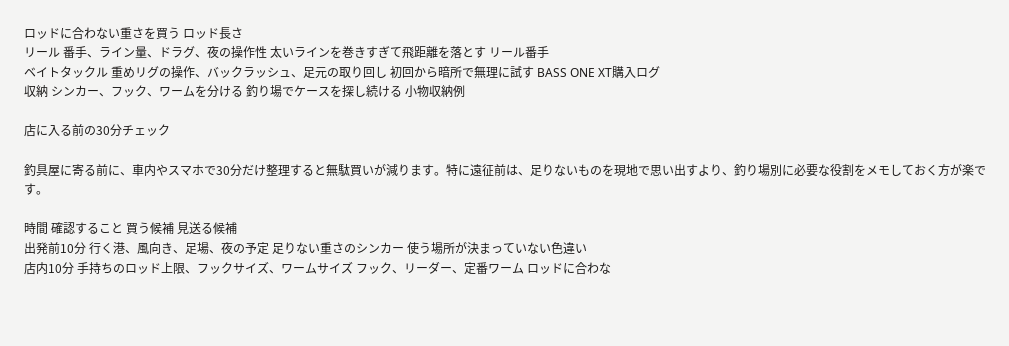ロッドに合わない重さを買う ロッド長さ
リール 番手、ライン量、ドラグ、夜の操作性 太いラインを巻きすぎて飛距離を落とす リール番手
ベイトタックル 重めリグの操作、バックラッシュ、足元の取り回し 初回から暗所で無理に試す BASS ONE XT購入ログ
収納 シンカー、フック、ワームを分ける 釣り場でケースを探し続ける 小物収納例

店に入る前の30分チェック

釣具屋に寄る前に、車内やスマホで30分だけ整理すると無駄買いが減ります。特に遠征前は、足りないものを現地で思い出すより、釣り場別に必要な役割をメモしておく方が楽です。

時間 確認すること 買う候補 見送る候補
出発前10分 行く港、風向き、足場、夜の予定 足りない重さのシンカー 使う場所が決まっていない色違い
店内10分 手持ちのロッド上限、フックサイズ、ワームサイズ フック、リーダー、定番ワーム ロッドに合わな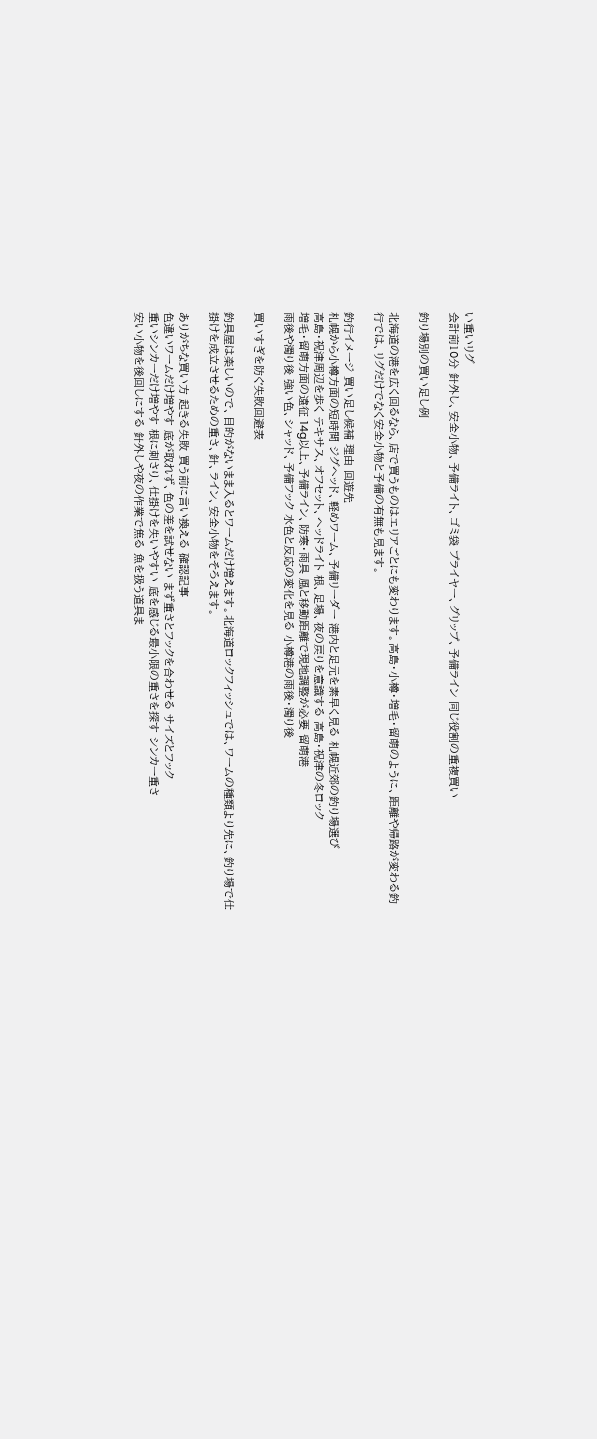い重いリグ
会計前10分 針外し、安全小物、予備ライト、ゴミ袋 プライヤー、グリップ、予備ライン 同じ役割の重複買い

釣り場別の買い足し例

北海道の港を広く回るなら、店で買うものはエリアごとにも変わります。高島・小樽・増毛・留萌のように、距離や帰路が変わる釣行では、リグだけでなく安全小物と予備の有無も見ます。

釣行イメージ 買い足し候補 理由 回遊先
札幌から小樽方面の短時間 ジグヘッド、軽めワーム、予備リーダー 港内と足元を素早く見る 札幌近郊の釣り場選び
高島・祝津周辺を歩く テキサス、オフセット、ヘッドライト 根、足場、夜の戻りを意識する 高島・祝津の冬ロック
増毛・留萌方面の遠征 14g以上、予備ライン、防寒・雨具 風と移動距離で現地調整が必要 留萌港
雨後や濁り後 強い色、シャッド、予備フック 水色と反応の変化を見る 小樽港の雨後・濁り後

買いすぎを防ぐ失敗回避表

釣具屋は楽しいので、目的がないまま入るとワームだけ増えます。北海道ロックフィッシュでは、ワームの種類より先に、釣り場で仕掛けを成立させるための重さ、針、ライン、安全小物をそろえます。

ありがちな買い方 起きる失敗 買う前に言い換える 確認記事
色違いワームだけ増やす 底が取れず、色の差を試せない まず重さとフックを合わせる サイズとフック
重いシンカーだけ増やす 根に刺さり、仕掛けを失いやすい 底を感じる最小限の重さを探す シンカー重さ
安い小物を後回しにする 針外しや夜の作業で焦る 魚を扱う道具ま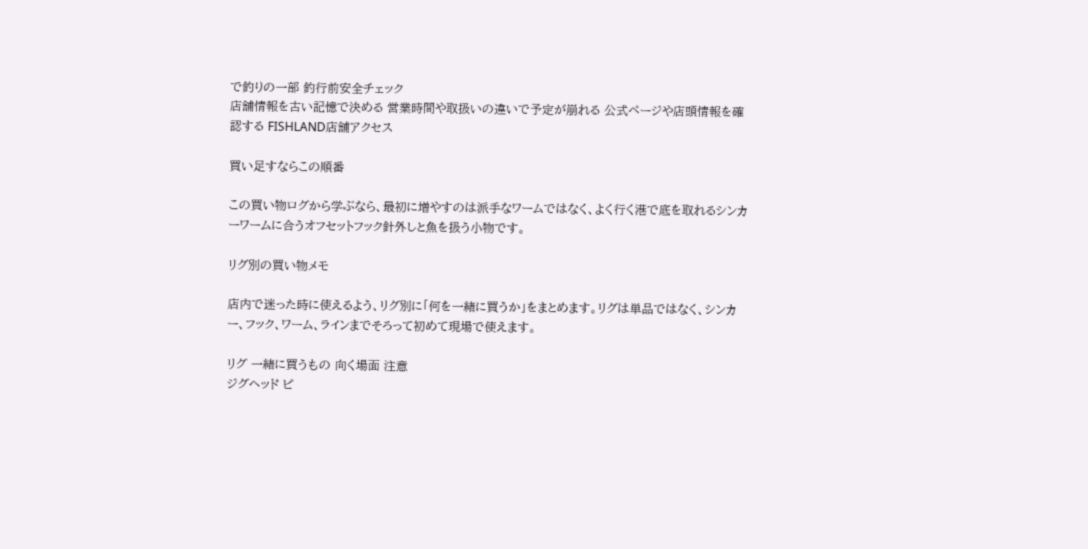で釣りの一部 釣行前安全チェック
店舗情報を古い記憶で決める 営業時間や取扱いの違いで予定が崩れる 公式ページや店頭情報を確認する FISHLAND店舗アクセス

買い足すならこの順番

この買い物ログから学ぶなら、最初に増やすのは派手なワームではなく、よく行く港で底を取れるシンカーワームに合うオフセットフック針外しと魚を扱う小物です。

リグ別の買い物メモ

店内で迷った時に使えるよう、リグ別に「何を一緒に買うか」をまとめます。リグは単品ではなく、シンカー、フック、ワーム、ラインまでそろって初めて現場で使えます。

リグ 一緒に買うもの 向く場面 注意
ジグヘッド ピ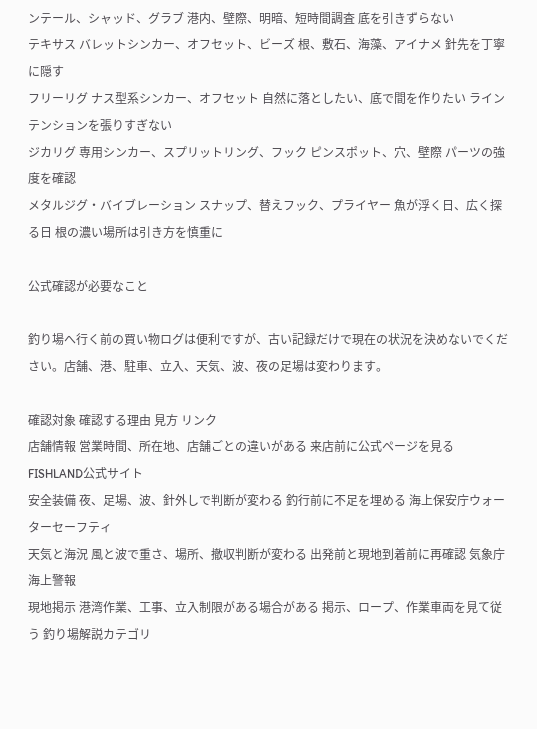ンテール、シャッド、グラブ 港内、壁際、明暗、短時間調査 底を引きずらない
テキサス バレットシンカー、オフセット、ビーズ 根、敷石、海藻、アイナメ 針先を丁寧に隠す
フリーリグ ナス型系シンカー、オフセット 自然に落としたい、底で間を作りたい ラインテンションを張りすぎない
ジカリグ 専用シンカー、スプリットリング、フック ピンスポット、穴、壁際 パーツの強度を確認
メタルジグ・バイブレーション スナップ、替えフック、プライヤー 魚が浮く日、広く探る日 根の濃い場所は引き方を慎重に

公式確認が必要なこと

釣り場へ行く前の買い物ログは便利ですが、古い記録だけで現在の状況を決めないでください。店舗、港、駐車、立入、天気、波、夜の足場は変わります。

確認対象 確認する理由 見方 リンク
店舗情報 営業時間、所在地、店舗ごとの違いがある 来店前に公式ページを見る FISHLAND公式サイト
安全装備 夜、足場、波、針外しで判断が変わる 釣行前に不足を埋める 海上保安庁ウォーターセーフティ
天気と海況 風と波で重さ、場所、撤収判断が変わる 出発前と現地到着前に再確認 気象庁 海上警報
現地掲示 港湾作業、工事、立入制限がある場合がある 掲示、ロープ、作業車両を見て従う 釣り場解説カテゴリ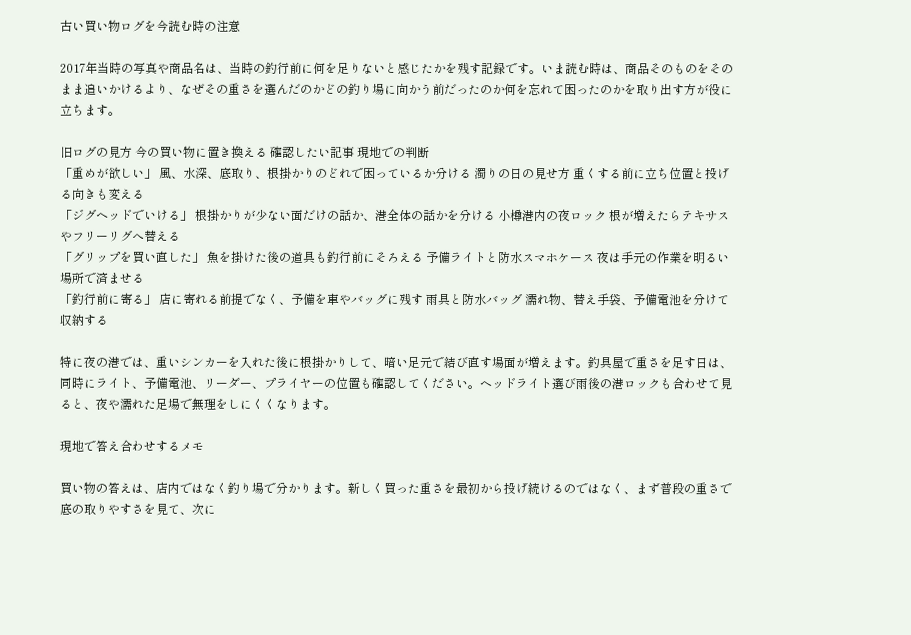古い買い物ログを今読む時の注意

2017年当時の写真や商品名は、当時の釣行前に何を足りないと感じたかを残す記録です。いま読む時は、商品そのものをそのまま追いかけるより、なぜその重さを選んだのかどの釣り場に向かう前だったのか何を忘れて困ったのかを取り出す方が役に立ちます。

旧ログの見方 今の買い物に置き換える 確認したい記事 現地での判断
「重めが欲しい」 風、水深、底取り、根掛かりのどれで困っているか分ける 濁りの日の見せ方 重くする前に立ち位置と投げる向きも変える
「ジグヘッドでいける」 根掛かりが少ない面だけの話か、港全体の話かを分ける 小樽港内の夜ロック 根が増えたらテキサスやフリーリグへ替える
「グリップを買い直した」 魚を掛けた後の道具も釣行前にそろえる 予備ライトと防水スマホケース 夜は手元の作業を明るい場所で済ませる
「釣行前に寄る」 店に寄れる前提でなく、予備を車やバッグに残す 雨具と防水バッグ 濡れ物、替え手袋、予備電池を分けて収納する

特に夜の港では、重いシンカーを入れた後に根掛かりして、暗い足元で結び直す場面が増えます。釣具屋で重さを足す日は、同時にライト、予備電池、リーダー、プライヤーの位置も確認してください。ヘッドライト選び雨後の港ロックも合わせて見ると、夜や濡れた足場で無理をしにくくなります。

現地で答え合わせするメモ

買い物の答えは、店内ではなく釣り場で分かります。新しく買った重さを最初から投げ続けるのではなく、まず普段の重さで底の取りやすさを見て、次に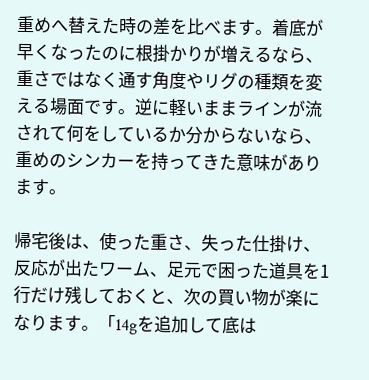重めへ替えた時の差を比べます。着底が早くなったのに根掛かりが増えるなら、重さではなく通す角度やリグの種類を変える場面です。逆に軽いままラインが流されて何をしているか分からないなら、重めのシンカーを持ってきた意味があります。

帰宅後は、使った重さ、失った仕掛け、反応が出たワーム、足元で困った道具を1行だけ残しておくと、次の買い物が楽になります。「14gを追加して底は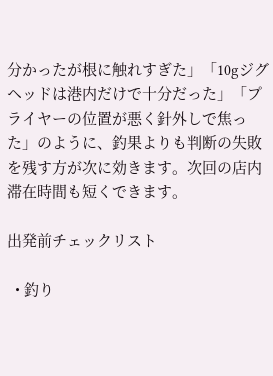分かったが根に触れすぎた」「10gジグヘッドは港内だけで十分だった」「プライヤーの位置が悪く針外しで焦った」のように、釣果よりも判断の失敗を残す方が次に効きます。次回の店内滞在時間も短くできます。

出発前チェックリスト

  • 釣り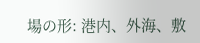場の形: 港内、外海、敷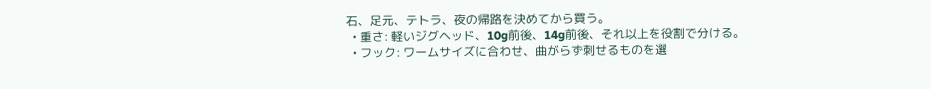石、足元、テトラ、夜の帰路を決めてから買う。
  • 重さ: 軽いジグヘッド、10g前後、14g前後、それ以上を役割で分ける。
  • フック: ワームサイズに合わせ、曲がらず刺せるものを選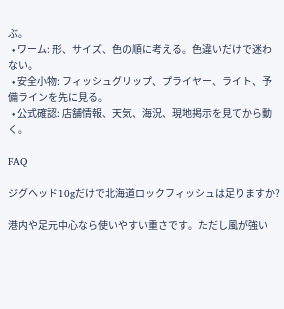ぶ。
  • ワーム: 形、サイズ、色の順に考える。色違いだけで迷わない。
  • 安全小物: フィッシュグリップ、プライヤー、ライト、予備ラインを先に見る。
  • 公式確認: 店舗情報、天気、海況、現地掲示を見てから動く。

FAQ

ジグヘッド10gだけで北海道ロックフィッシュは足りますか?

港内や足元中心なら使いやすい重さです。ただし風が強い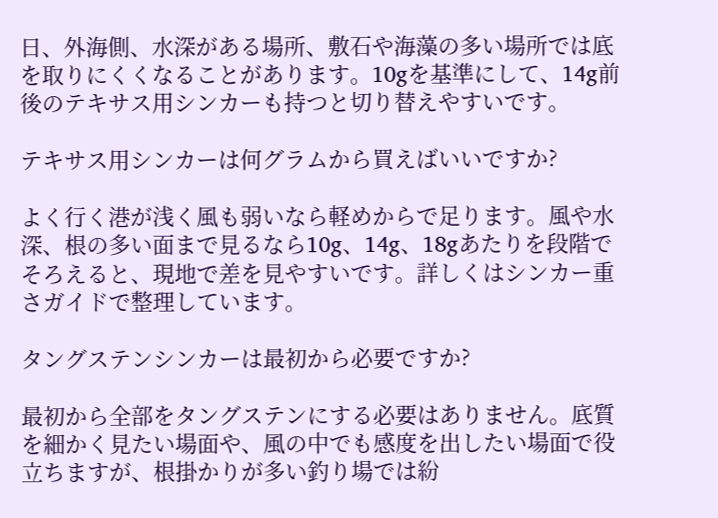日、外海側、水深がある場所、敷石や海藻の多い場所では底を取りにくくなることがあります。10gを基準にして、14g前後のテキサス用シンカーも持つと切り替えやすいです。

テキサス用シンカーは何グラムから買えばいいですか?

よく行く港が浅く風も弱いなら軽めからで足ります。風や水深、根の多い面まで見るなら10g、14g、18gあたりを段階でそろえると、現地で差を見やすいです。詳しくはシンカー重さガイドで整理しています。

タングステンシンカーは最初から必要ですか?

最初から全部をタングステンにする必要はありません。底質を細かく見たい場面や、風の中でも感度を出したい場面で役立ちますが、根掛かりが多い釣り場では紛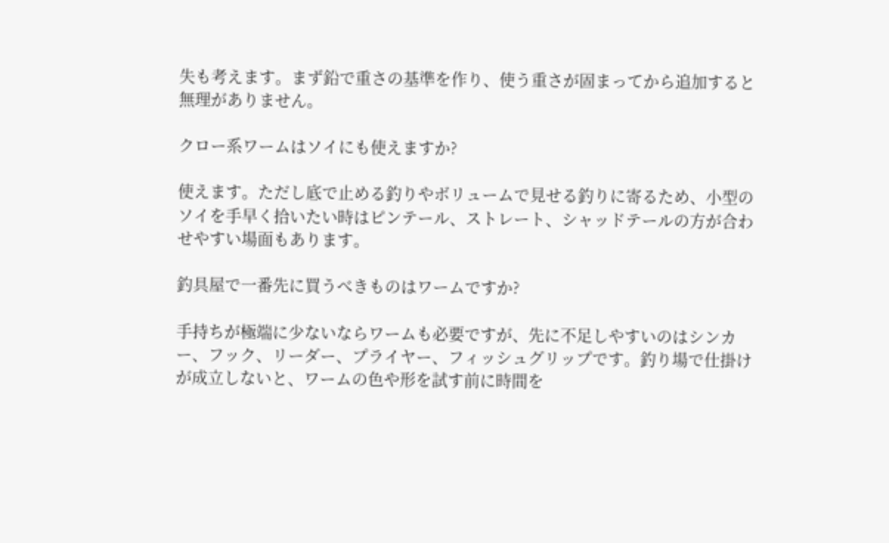失も考えます。まず鉛で重さの基準を作り、使う重さが固まってから追加すると無理がありません。

クロー系ワームはソイにも使えますか?

使えます。ただし底で止める釣りやボリュームで見せる釣りに寄るため、小型のソイを手早く拾いたい時はピンテール、ストレート、シャッドテールの方が合わせやすい場面もあります。

釣具屋で一番先に買うべきものはワームですか?

手持ちが極端に少ないならワームも必要ですが、先に不足しやすいのはシンカー、フック、リーダー、プライヤー、フィッシュグリップです。釣り場で仕掛けが成立しないと、ワームの色や形を試す前に時間を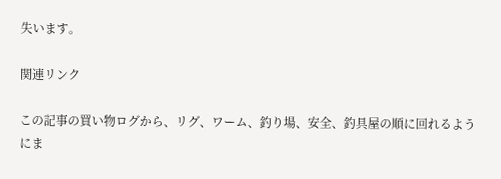失います。

関連リンク

この記事の買い物ログから、リグ、ワーム、釣り場、安全、釣具屋の順に回れるようにま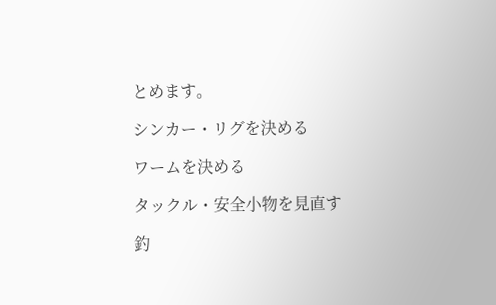とめます。

シンカー・リグを決める

ワームを決める

タックル・安全小物を見直す

釣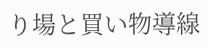り場と買い物導線